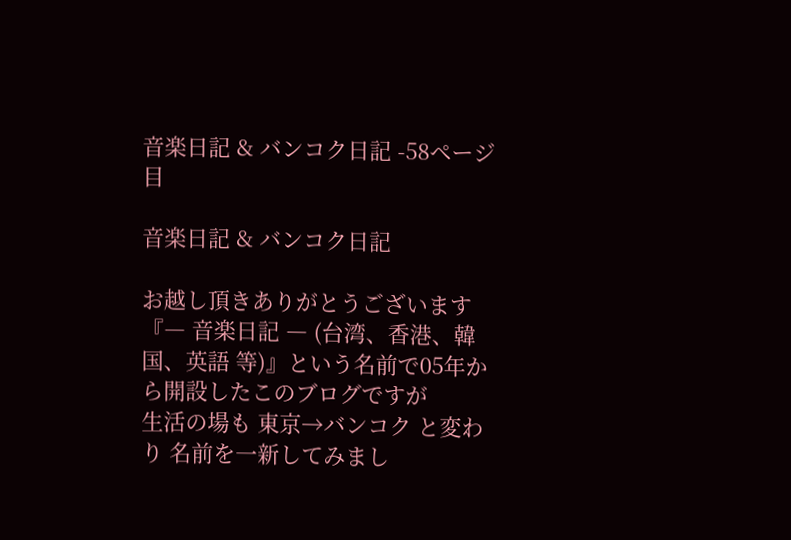音楽日記 & バンコク日記 -58ページ目

音楽日記 & バンコク日記

お越し頂きありがとうございます
『― 音楽日記 ― (台湾、香港、韓国、英語 等)』という名前で05年から開設したこのブログですが
生活の場も 東京→バンコク と変わり 名前を一新してみまし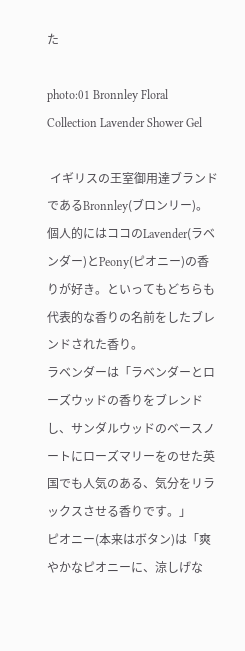た

photo:01 Bronnley Floral Collection Lavender Shower Gel

 イギリスの王室御用達ブランドであるBronnley(ブロンリー)。個人的にはココのLavender(ラベンダー)とPeony(ピオニー)の香りが好き。といってもどちらも代表的な香りの名前をしたブレンドされた香り。
ラベンダーは「ラベンダーとローズウッドの香りをブレンドし、サンダルウッドのベースノートにローズマリーをのせた英国でも人気のある、気分をリラックスさせる香りです。」
ピオニー(本来はボタン)は「爽やかなピオニーに、涼しげな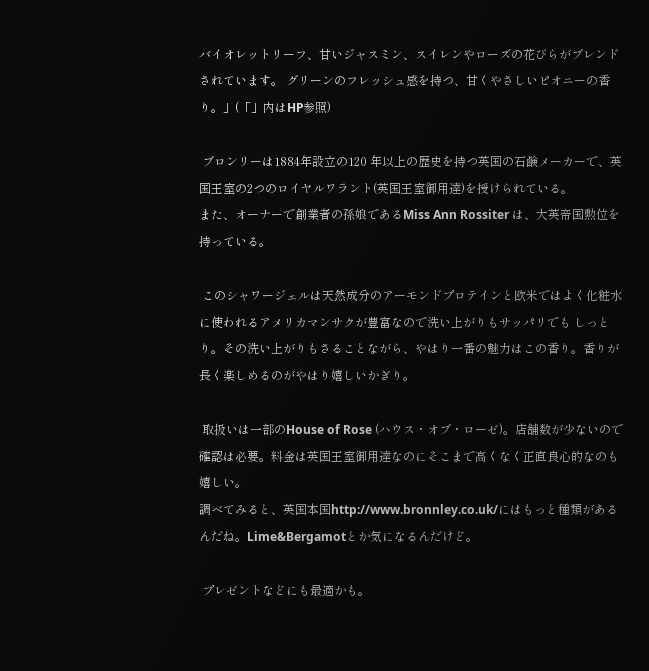バイオレットリーフ、甘いジャスミン、スイレンやローズの花びらがブレンドされています。 グリーンのフレッシュ感を持つ、甘くやさしいピオニーの香り。」(「」内はHP参照)

 ブロンリーは1884年設立の120 年以上の歴史を持つ英国の石鹸メーカーで、英国王室の2つのロイヤルワラント(英国王室御用達)を授けられている。
また、オーナーで創業者の孫娘であるMiss Ann Rossiter は、大英帝国勲位を持っている。

 このシャワージェルは天然成分のアーモンドプロテインと欧米ではよく化粧水に使われるアメリカマンサクが豊富なので洗い上がりもサッパリでも しっとり。その洗い上がりもさることながら、やはり一番の魅力はこの香り。香りが長く楽しめるのがやはり嬉しいかぎり。

 取扱いは一部のHouse of Rose (ハウス・オブ・ローゼ)。店舗数が少ないので確認は必要。料金は英国王室御用達なのにそこまで高くなく正直良心的なのも嬉しい。
調べてみると、英国本国http://www.bronnley.co.uk/にはもっと種類があるんだね。Lime&Bergamotとか気になるんだけど。

 プレゼントなどにも最適かも。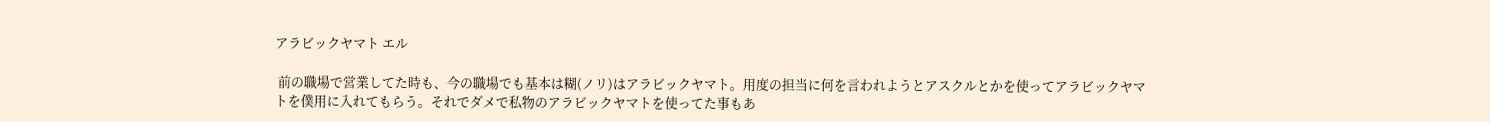アラビックヤマト エル

 前の職場で営業してた時も、今の職場でも基本は糊(ノリ)はアラビックヤマト。用度の担当に何を言われようとアスクルとかを使ってアラビックヤマトを僕用に入れてもらう。それでダメで私物のアラビックヤマトを使ってた事もあ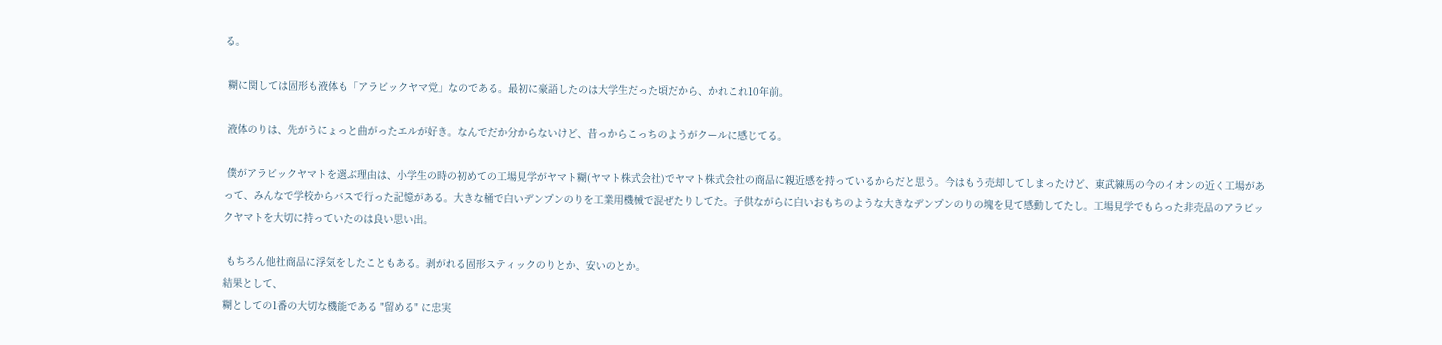る。

 糊に関しては固形も液体も「アラビックヤマ党」なのである。最初に豪語したのは大学生だった頃だから、かれこれ10年前。

 液体のりは、先がうにょっと曲がったエルが好き。なんでだか分からないけど、昔っからこっちのようがクールに感じてる。

 僕がアラビックヤマトを選ぶ理由は、小学生の時の初めての工場見学がヤマト糊(ヤマト株式会社)でヤマト株式会社の商品に親近感を持っているからだと思う。今はもう売却してしまったけど、東武練馬の今のイオンの近く工場があって、みんなで学校からバスで行った記憶がある。大きな桶で白いデンプンのりを工業用機械で混ぜたりしてた。子供ながらに白いおもちのような大きなデンプンのりの塊を見て感動してたし。工場見学でもらった非売品のアラビックヤマトを大切に持っていたのは良い思い出。

 もちろん他社商品に浮気をしたこともある。剥がれる固形スティックのりとか、安いのとか。
結果として、
糊としての1番の大切な機能である "留める" に忠実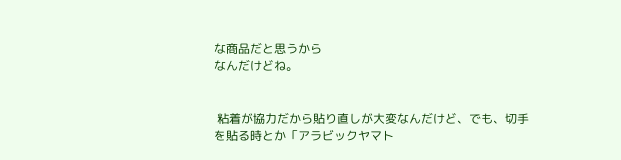な商品だと思うから
なんだけどね。


 粘着が協力だから貼り直しが大変なんだけど、でも、切手を貼る時とか「アラビックヤマト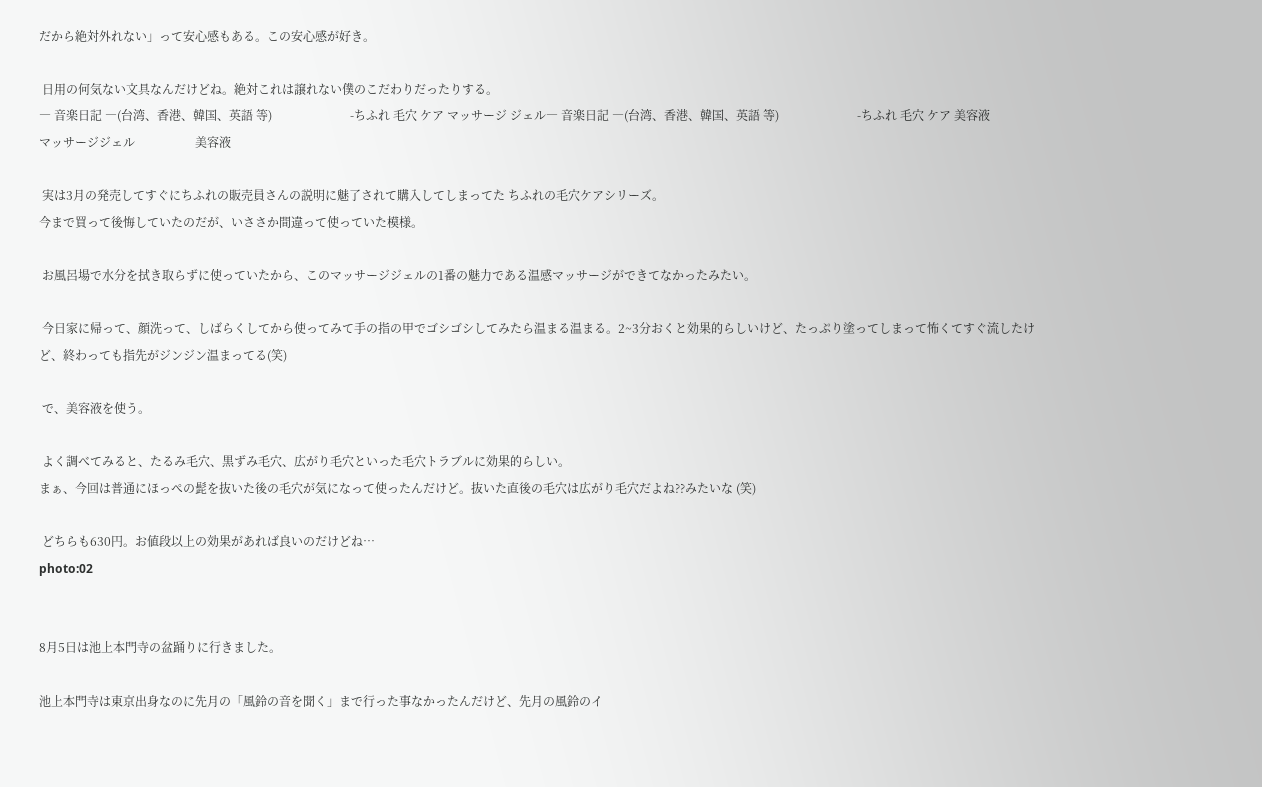だから絶対外れない」って安心感もある。この安心感が好き。

 日用の何気ない文具なんだけどね。絶対これは譲れない僕のこだわりだったりする。
― 音楽日記 ―(台湾、香港、韓国、英語 等)                          -ちふれ 毛穴 ケア マッサージ ジェル― 音楽日記 ―(台湾、香港、韓国、英語 等)                          -ちふれ 毛穴 ケア 美容液
マッサージジェル                    美容液

 実は3月の発売してすぐにちふれの販売員さんの説明に魅了されて購入してしまってた ちふれの毛穴ケアシリーズ。
今まで買って後悔していたのだが、いささか間違って使っていた模様。

 お風呂場で水分を拭き取らずに使っていたから、このマッサージジェルの1番の魅力である温感マッサージができてなかったみたい。

 今日家に帰って、顔洗って、しばらくしてから使ってみて手の指の甲でゴシゴシしてみたら温まる温まる。2~3分おくと効果的らしいけど、たっぷり塗ってしまって怖くてすぐ流したけど、終わっても指先がジンジン温まってる(笑)

 で、美容液を使う。

 よく調べてみると、たるみ毛穴、黒ずみ毛穴、広がり毛穴といった毛穴トラブルに効果的らしい。
まぁ、今回は普通にほっぺの髭を抜いた後の毛穴が気になって使ったんだけど。抜いた直後の毛穴は広がり毛穴だよね??みたいな (笑)

 どちらも630円。お値段以上の効果があれば良いのだけどね…
photo:02


8月5日は池上本門寺の盆踊りに行きました。

池上本門寺は東京出身なのに先月の「風鈴の音を聞く」まで行った事なかったんだけど、先月の風鈴のイ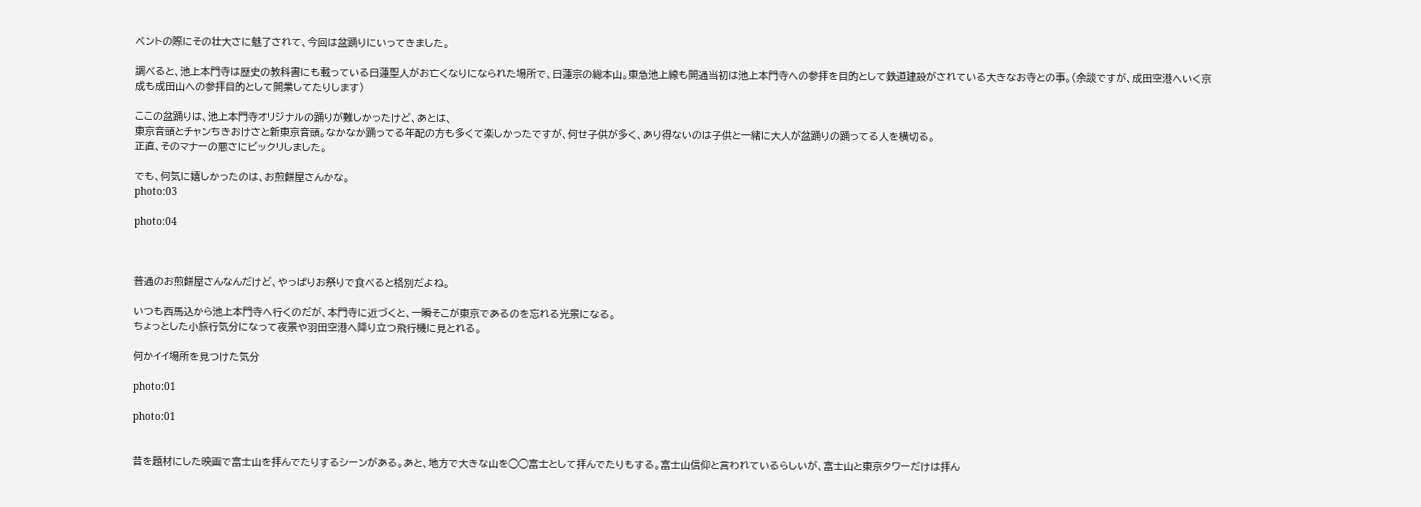ベントの際にその壮大さに魅了されて、今回は盆踊りにいってきました。

調べると、池上本門寺は歴史の教科書にも載っている日蓮聖人がお亡くなりになられた場所で、日蓮宗の総本山。東急池上線も開通当初は池上本門寺への参拝を目的として鉄道建設がされている大きなお寺との事。(余談ですが、成田空港へいく京成も成田山への参拝目的として開業してたりします)

ここの盆踊りは、池上本門寺オリジナルの踊りが難しかったけど、あとは、
東京音頭とチャンちきおけさと新東京音頭。なかなか踊ってる年配の方も多くて楽しかったですが、何せ子供が多く、あり得ないのは子供と一緒に大人が盆踊りの踊ってる人を横切る。
正直、そのマナーの悪さにビックリしました。

でも、何気に嬉しかったのは、お煎餅屋さんかな。
photo:03

photo:04



普通のお煎餅屋さんなんだけど、やっぱりお祭りで食べると格別だよね。

いつも西馬込から池上本門寺へ行くのだが、本門寺に近づくと、一瞬そこが東京であるのを忘れる光景になる。
ちょっとした小旅行気分になって夜景や羽田空港へ降り立つ飛行機に見とれる。

何かイイ場所を見つけた気分

photo:01

photo:01


昔を題材にした映画で富士山を拝んでたりするシーンがある。あと、地方で大きな山を◯◯富士として拝んでたりもする。富士山信仰と言われているらしいが、富士山と東京タワーだけは拝ん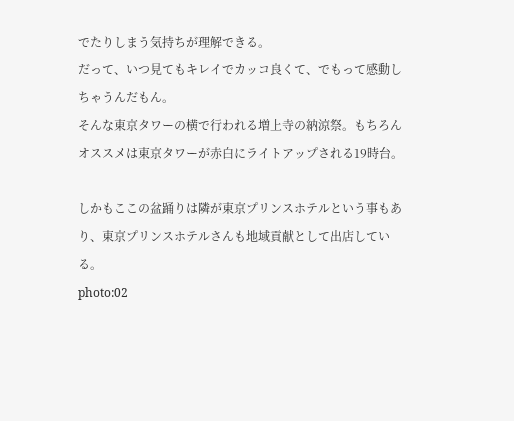でたりしまう気持ちが理解できる。
だって、いつ見てもキレイでカッコ良くて、でもって感動しちゃうんだもん。
そんな東京タワーの横で行われる増上寺の納涼祭。もちろんオススメは東京タワーが赤白にライトアップされる19時台。

しかもここの盆踊りは隣が東京プリンスホテルという事もあり、東京プリンスホテルさんも地域貢献として出店している。
photo:02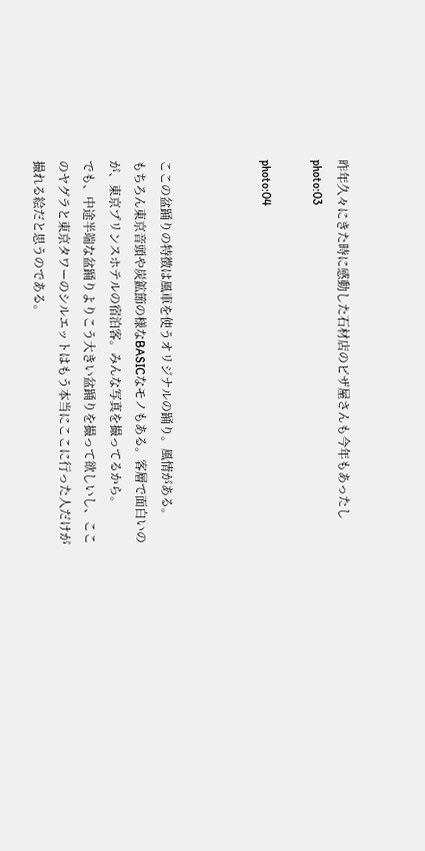昨年久々にきた時に感動した石材店のピザ屋さんも今年もあったし
photo:03

photo:04



ここの盆踊りの特徴は風車を使うオリジナルの踊り。風情がある。
もちろん東京音頭や炭鉱節の様なBASICなモノもある。客層で面白いのが、東京プリンスホテルの宿泊客。みんな写真を撮ってるから。
でも、中途半端な盆踊りよりこう大きい盆踊りを撮って欲しいし、ここのヤグラと東京タワーのシルエットはもう本当にここに行った人だけが撮れる絵だと思うのである。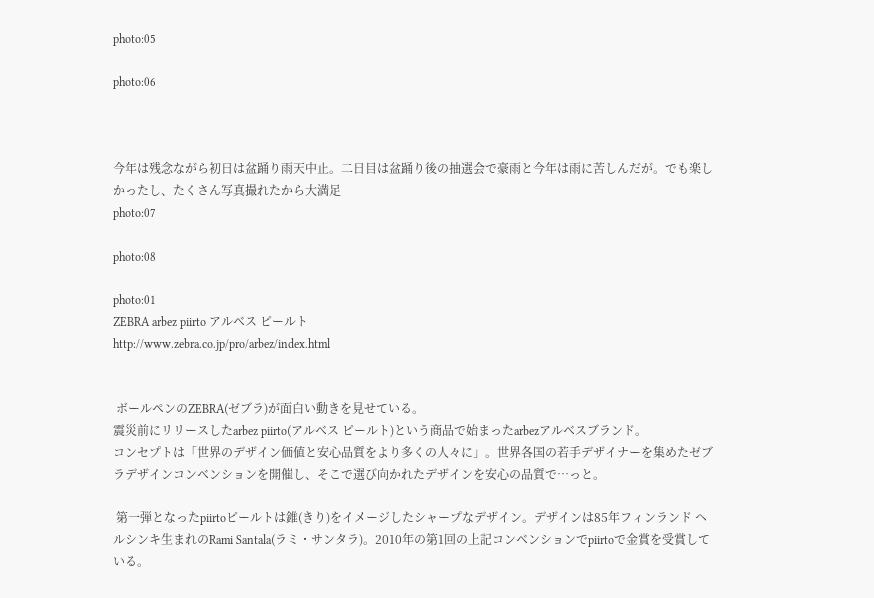photo:05

photo:06



今年は残念ながら初日は盆踊り雨天中止。二日目は盆踊り後の抽選会で豪雨と今年は雨に苦しんだが。でも楽しかったし、たくさん写真撮れたから大満足
photo:07

photo:08

photo:01
ZEBRA arbez piirto アルベス ピールト
http://www.zebra.co.jp/pro/arbez/index.html


 ボールペンのZEBRA(ゼブラ)が面白い動きを見せている。
震災前にリリースしたarbez piirto(アルベス ピールト)という商品で始まったarbezアルベスブランド。
コンセプトは「世界のデザイン価値と安心品質をより多くの人々に」。世界各国の若手デザイナーを集めたゼブラデザインコンベンションを開催し、そこで選び向かれたデザインを安心の品質で…っと。

 第一弾となったpiirtoピールトは錐(きり)をイメージしたシャープなデザイン。デザインは85年フィンランド ヘルシンキ生まれのRami Santala(ラミ・サンタラ)。2010年の第1回の上記コンベンションでpiirtoで金賞を受賞している。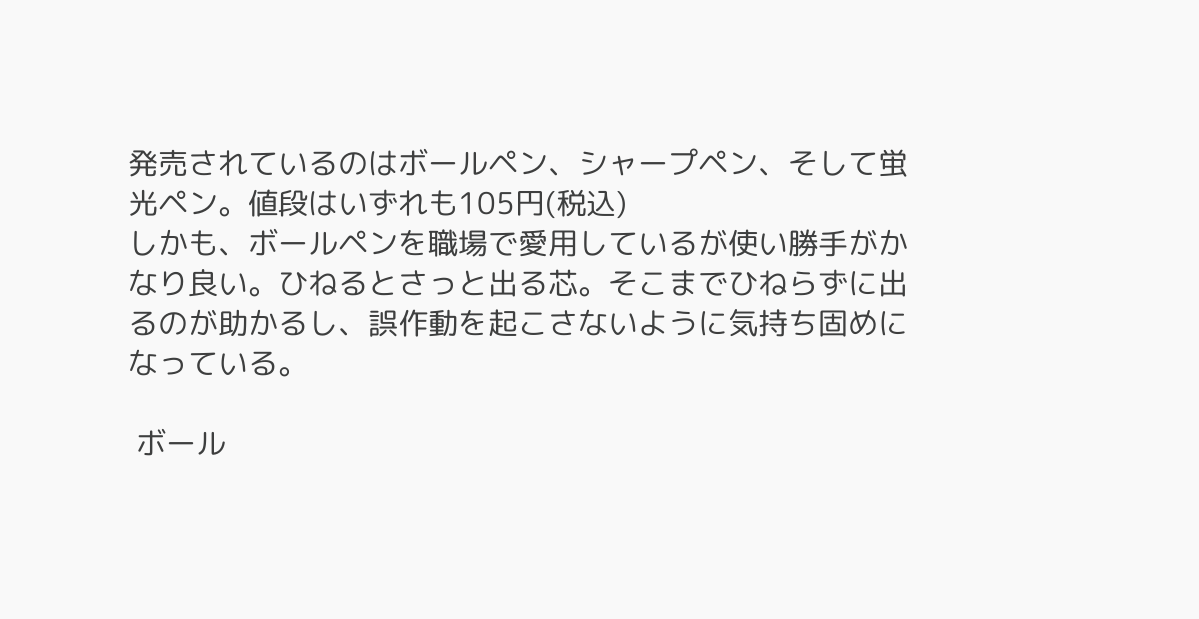発売されているのはボールペン、シャープペン、そして蛍光ペン。値段はいずれも105円(税込)
しかも、ボールペンを職場で愛用しているが使い勝手がかなり良い。ひねるとさっと出る芯。そこまでひねらずに出るのが助かるし、誤作動を起こさないように気持ち固めになっている。

 ボール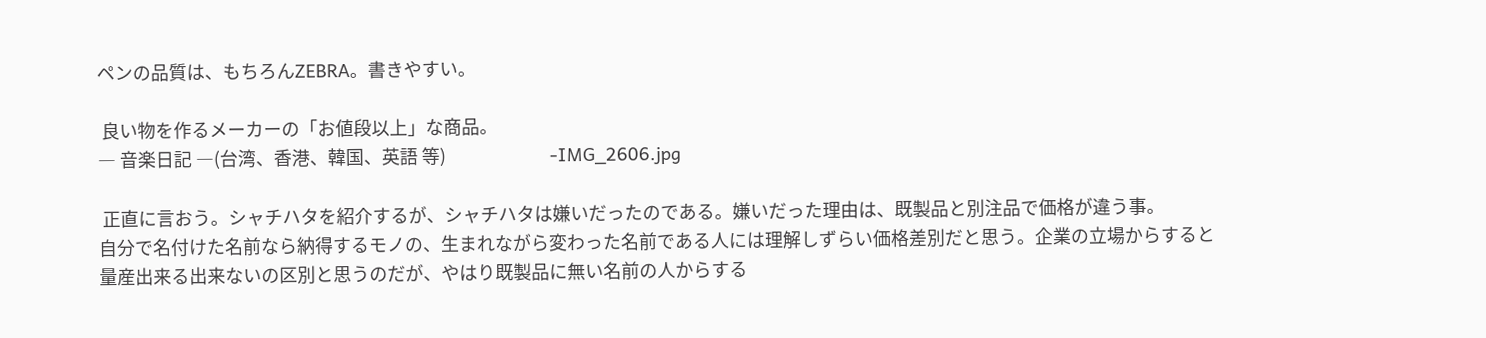ペンの品質は、もちろんZEBRA。書きやすい。

 良い物を作るメーカーの「お値段以上」な商品。
― 音楽日記 ―(台湾、香港、韓国、英語 等)                          -IMG_2606.jpg

 正直に言おう。シャチハタを紹介するが、シャチハタは嫌いだったのである。嫌いだった理由は、既製品と別注品で価格が違う事。
自分で名付けた名前なら納得するモノの、生まれながら変わった名前である人には理解しずらい価格差別だと思う。企業の立場からすると量産出来る出来ないの区別と思うのだが、やはり既製品に無い名前の人からする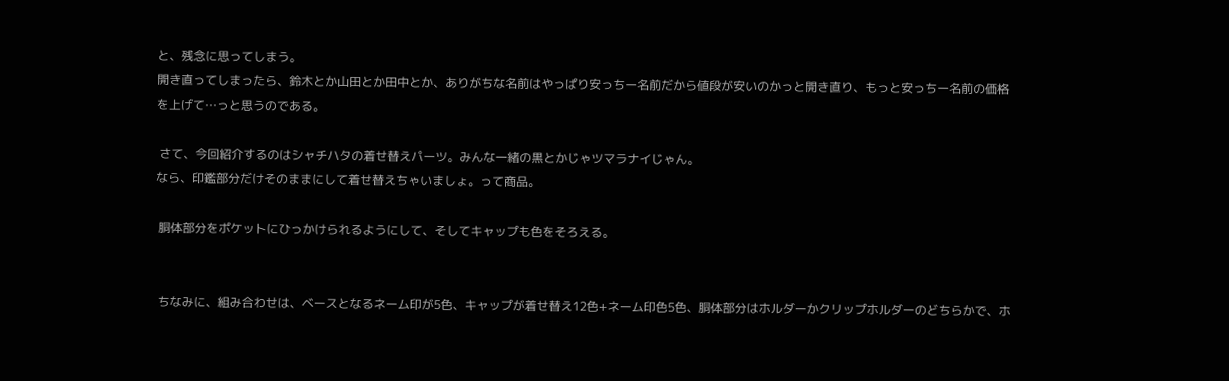と、残念に思ってしまう。
開き直ってしまったら、鈴木とか山田とか田中とか、ありがちな名前はやっぱり安っちー名前だから値段が安いのかっと開き直り、もっと安っちー名前の価格を上げて…っと思うのである。

 さて、今回紹介するのはシャチハタの着せ替えパーツ。みんな一緒の黒とかじゃツマラナイじゃん。
なら、印鑑部分だけそのままにして着せ替えちゃいましょ。って商品。

 胴体部分をポケットにひっかけられるようにして、そしてキャップも色をそろえる。


 ちなみに、組み合わせは、ベースとなるネーム印が5色、キャップが着せ替え12色+ネーム印色5色、胴体部分はホルダーかクリップホルダーのどちらかで、ホ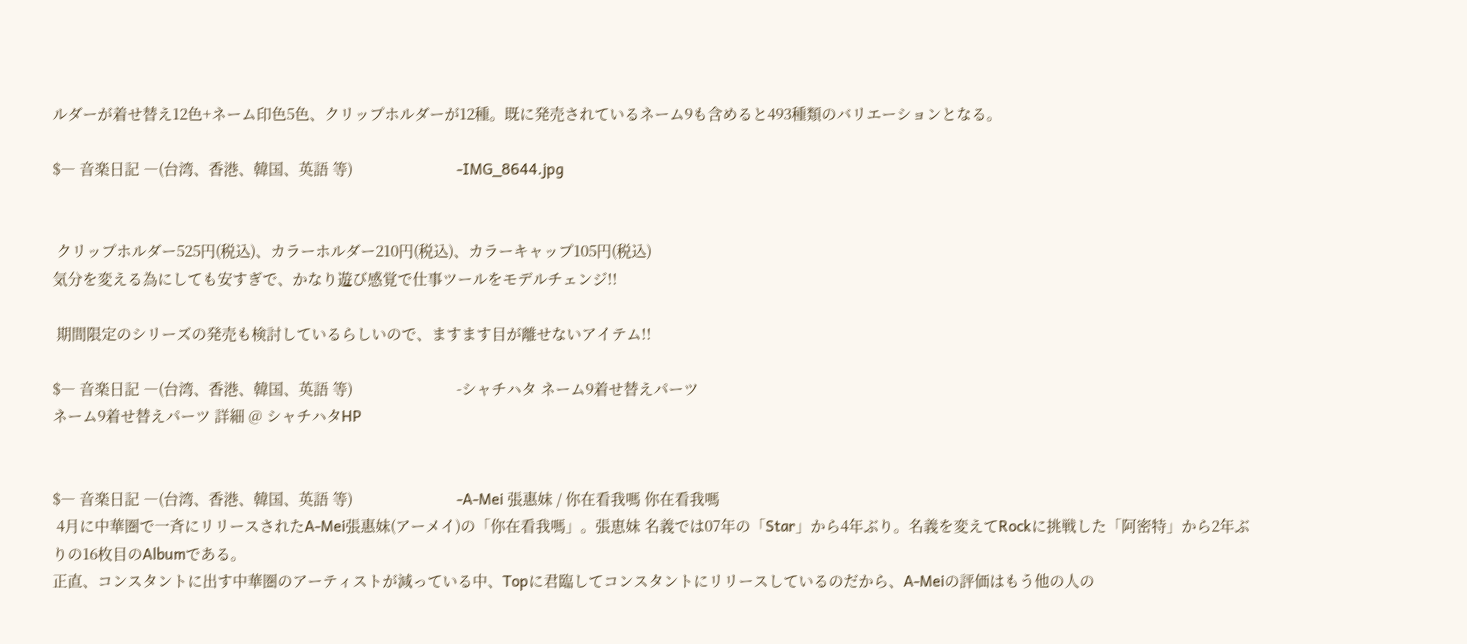ルダーが着せ替え12色+ネーム印色5色、クリップホルダーが12種。既に発売されているネーム9も含めると493種類のバリエーションとなる。

$― 音楽日記 ―(台湾、香港、韓国、英語 等)                          -IMG_8644.jpg


 クリップホルダー525円(税込)、カラーホルダー210円(税込)、カラーキャップ105円(税込)
気分を変える為にしても安すぎで、かなり遊び感覚で仕事ツールをモデルチェンジ!!

 期間限定のシリーズの発売も検討しているらしいので、ますます目が離せないアイテム!!

$― 音楽日記 ―(台湾、香港、韓国、英語 等)                          -シャチハタ ネーム9着せ替えパーツ
ネーム9着せ替えパーツ 詳細 @ シャチハタHP


$― 音楽日記 ―(台湾、香港、韓国、英語 等)                          -A-Mei 張惠妹 / 你在看我嗎 你在看我嗎
 4月に中華圏で一斉にリリースされたA-Mei張惠妹(アーメイ)の「你在看我嗎」。張恵妹 名義では07年の「Star」から4年ぶり。名義を変えてRockに挑戦した「阿密特」から2年ぶりの16枚目のAlbumである。
正直、コンスタントに出す中華圏のアーティストが減っている中、Topに君臨してコンスタントにリリースしているのだから、A-Meiの評価はもう他の人の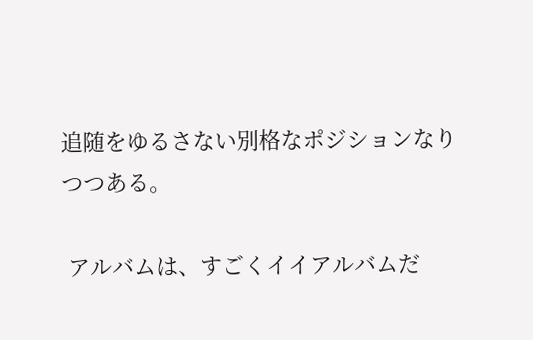追随をゆるさない別格なポジションなりつつある。

 アルバムは、すごくイイアルバムだ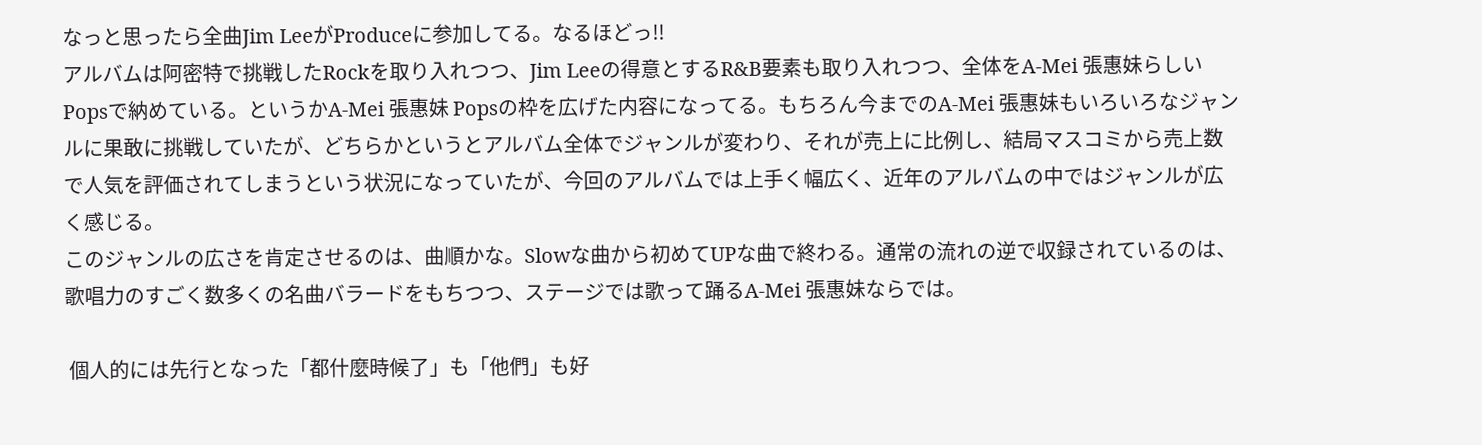なっと思ったら全曲Jim LeeがProduceに参加してる。なるほどっ!!
アルバムは阿密特で挑戦したRockを取り入れつつ、Jim Leeの得意とするR&B要素も取り入れつつ、全体をA-Mei 張惠妹らしいPopsで納めている。というかA-Mei 張惠妹 Popsの枠を広げた内容になってる。もちろん今までのA-Mei 張惠妹もいろいろなジャンルに果敢に挑戦していたが、どちらかというとアルバム全体でジャンルが変わり、それが売上に比例し、結局マスコミから売上数で人気を評価されてしまうという状況になっていたが、今回のアルバムでは上手く幅広く、近年のアルバムの中ではジャンルが広く感じる。
このジャンルの広さを肯定させるのは、曲順かな。Slowな曲から初めてUPな曲で終わる。通常の流れの逆で収録されているのは、歌唱力のすごく数多くの名曲バラードをもちつつ、ステージでは歌って踊るA-Mei 張惠妹ならでは。

 個人的には先行となった「都什麼時候了」も「他們」も好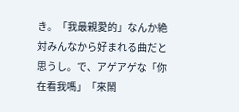き。「我最親愛的」なんか絶対みんなから好まれる曲だと思うし。で、アゲアゲな「你在看我嗎」「來鬧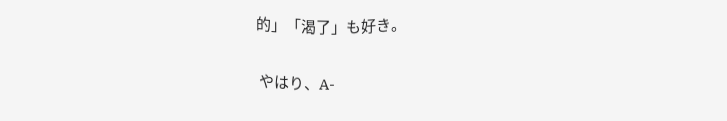的」「渴了」も好き。

 やはり、A-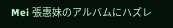Mei 張惠妹のアルバムにハズレ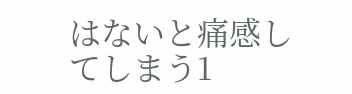はないと痛感してしまう1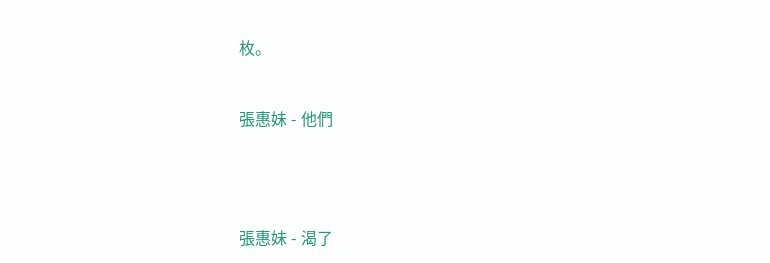枚。


張惠妹 - 他們




張惠妹 - 渴了